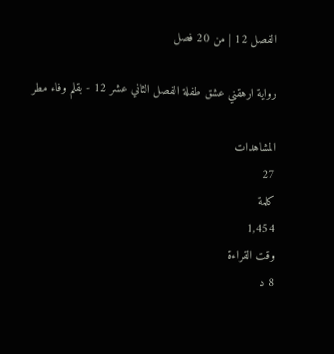الفصل 12 | من 20 فصل

رواية ارهقني عشق طفلة الفصل الثاني عشر 12 - بقلم وفاء مطر

المشاهدات
27
كلمة
1,454
وقت القراءة
8 د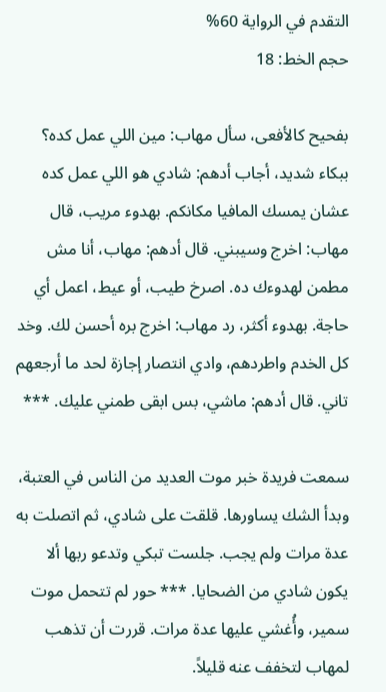التقدم في الرواية 60%
حجم الخط: 18

بفحيح كالأفعى، سأل مهاب: مين اللي عمل كده؟ ببكاء شديد، أجاب أدهم: شادي هو اللي عمل كده عشان يمسك المافيا مكانكم. بهدوء مريب، قال مهاب: اخرج وسيبني. قال أدهم: مهاب، أنا مش مطمن لهدوءك ده. اصرخ طيب، أو عيط، اعمل أي حاجة. بهدوء أكثر، رد مهاب: اخرج بره أحسن لك. وخد كل الخدم واطردهم، وادي انتصار إجازة لحد ما أرجعهم تاني. قال أدهم: ماشي، بس ابقى طمني عليك. ***

سمعت فريدة خبر موت العديد من الناس في العتبة، وبدأ الشك يساورها. قلقت على شادي، ثم اتصلت به عدة مرات ولم يجب. جلست تبكي وتدعو ربها ألا يكون شادي من الضحايا. *** حور لم تتحمل موت سمير، وأُغشي عليها عدة مرات. قررت أن تذهب لمهاب لتخفف عنه قليلاً.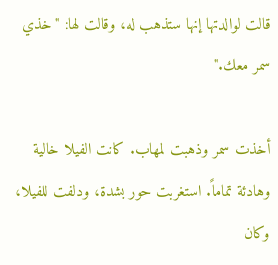قالت لوالدتها إنها ستذهب له، وقالت لها: "خذي سمر معك."

أخذت سمر وذهبت لمهاب. كانت الفيلا خالية وهادئة تماماً. استغربت حور بشدة، ودلفت للفيلا، وكان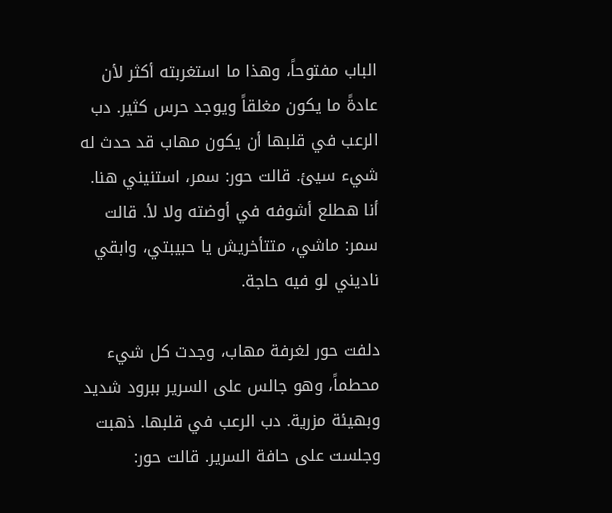الباب مفتوحاً، وهذا ما استغربته أكثر لأن عادةً ما يكون مغلقاً ويوجد حرس كثير. دب الرعب في قلبها أن يكون مهاب قد حدث له شيء سيئ. قالت حور: سمر، استنيني هنا. أنا هطلع أشوفه في أوضته ولا لأ. قالت سمر: ماشي، متتأخريش يا حبيبتي، وابقي ناديني لو فيه حاجة.

دلفت حور لغرفة مهاب، وجدت كل شيء محطماً، وهو جالس على السرير ببرود شديد وبهيئة مزرية. دب الرعب في قلبها. ذهبت وجلست على حافة السرير. قالت حور: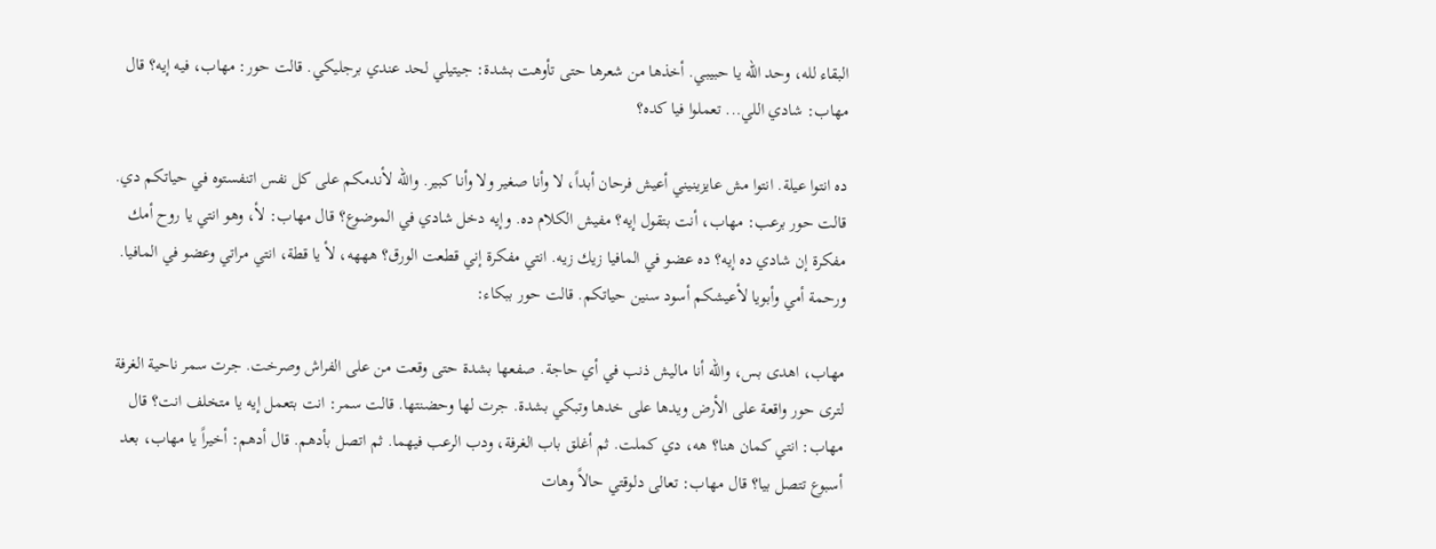البقاء لله، وحد الله يا حبيبي. أخذها من شعرها حتى تأوهت بشدة: جيتيلي لحد عندي برجليكي. قالت حور: مهاب، فيه إيه؟ قال مهاب: شادي اللي... تعملوا فيا كده؟

ده انتوا عيلة. انتوا مش عايزينيني أعيش فرحان أبداً، لا وأنا صغير ولا وأنا كبير. والله لأندمكم على كل نفس اتنفستوه في حياتكم دي. قالت حور برعب: مهاب، أنت بتقول إيه؟ مفيش الكلام ده. وإيه دخل شادي في الموضوع؟ قال مهاب: لأ، وهو انتي يا روح أمك مفكرة إن شادي ده إيه؟ ده عضو في المافيا زيك زيه. انتي مفكرة إني قطعت الورق؟ هههه، لأ يا قطة، انتي مراتي وعضو في المافيا. ورحمة أمي وأبويا لأعيشكم أسود سنين حياتكم. قالت حور ببكاء:

مهاب، اهدى بس، والله أنا ماليش ذنب في أي حاجة. صفعها بشدة حتى وقعت من على الفراش وصرخت. جرت سمر ناحية الغرفة لترى حور واقعة على الأرض ويدها على خدها وتبكي بشدة. جرت لها وحضنتها. قالت سمر: انت بتعمل إيه يا متخلف انت؟ قال مهاب: انتي كمان هنا؟ هه، دي كملت. ثم أغلق باب الغرفة، ودب الرعب فيهما. ثم اتصل بأدهم. قال أدهم: أخيراً يا مهاب، بعد أسبوع تتصل بيا؟ قال مهاب: تعالى دلوقتي حالاً وهات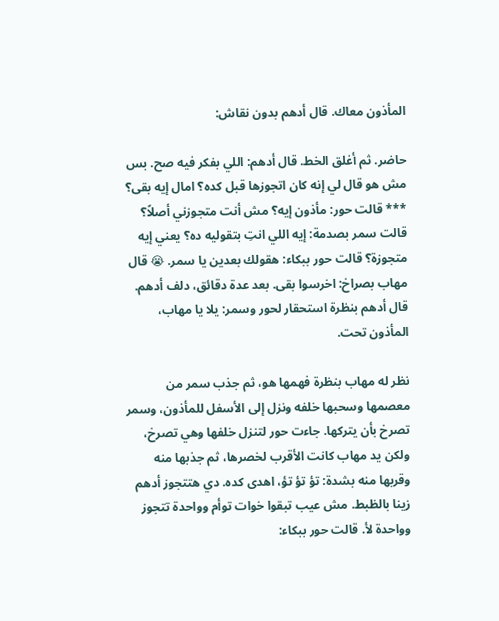المأذون معاك. قال أدهم بدون نقاش:

حاضر. ثم أغلق الخط. قال أدهم: اللي بفكر فيه صح. بس مش هو قال لي إنه كان اتجوزها قبل كده؟ امال إيه بقى؟ *** قالت حور: مأذون إيه؟ مش أنت متجوزني أصلاً؟ قالت سمر بصدمة: إيه اللي انتِ بتقوليه ده؟ يعني إيه متجوزة؟ قالت حور ببكاء: هقولك بعدين يا سمر. 😭 قال مهاب بصراخ: اخرسوا بقى. بعد عدة دقائق، دلف أدهم. قال أدهم بنظرة استحقار لحور وسمر: يلا يا مهاب، المأذون تحت.

نظر له مهاب بنظرة فهمها هو، ثم جذب سمر من معصمها وسحبها خلفه ونزل إلى الأسفل للمأذون، وسمر تصرخ بأن يتركها. جاءت حور لتنزل خلفها وهي تصرخ، ولكن يد مهاب كانت الأقرب لخصرها، ثم جذبها منه وقربها منه بشدة: تؤ تؤ تؤ، اهدى كده. دي هتتجوز أدهم زينا بالظبط. مش عيب تبقوا خوات توأم وواحدة تتجوز وواحدة لأ. قالت حور ببكاء: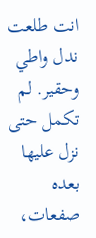انت طلعت ندل واطي وحقير. لم تكمل حتى نزل عليها بعده صفعات،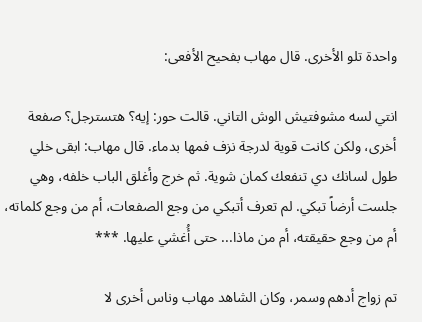واحدة تلو الأخرى. قال مهاب بفحيح الأفعى:

انتي لسه مشوفتيش الوش التاني. قالت حور: إيه؟ هتسترجل؟ صفعة أخرى، ولكن كانت قوية لدرجة نزف فمها بدماء. قال مهاب: ابقى خلي طول لسانك دي تنفعك كمان شوية. ثم خرج وأغلق الباب خلفه، وهي جلست أرضاً تبكي. لم تعرف أتبكي من وجع الصفعات، أم من وجع كلماته، أم من وجع حقيقته، أم من ماذا... حتى أُغشي عليها. ***

تم زواج أدهم وسمر، وكان الشاهد مهاب وناس أخرى لا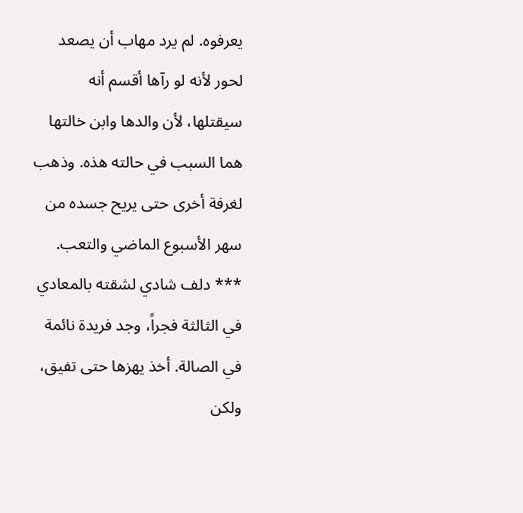يعرفوه. لم يرد مهاب أن يصعد لحور لأنه لو رآها أقسم أنه سيقتلها، لأن والدها وابن خالتها هما السبب في حالته هذه. وذهب لغرفة أخرى حتى يريح جسده من سهر الأسبوع الماضي والتعب. *** دلف شادي لشقته بالمعادي في الثالثة فجراً، وجد فريدة نائمة في الصالة. أخذ يهزها حتى تفيق، ولكن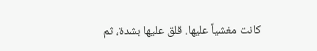كانت مغشياً عليها. قلق عليها بشدة، ثم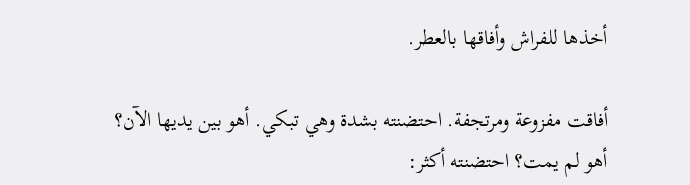أخذها للفراش وأفاقها بالعطر.

أفاقت مفزوعة ومرتجفة. احتضنته بشدة وهي تبكي. أهو بين يديها الآن؟ أهو لم يمت؟ احتضنته أكثر: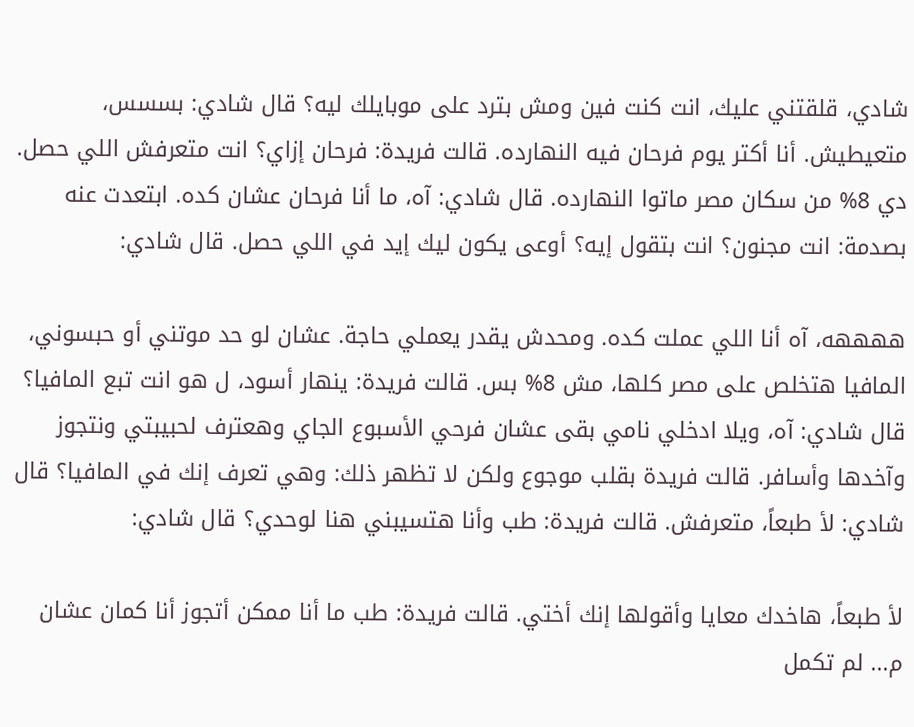شادي، قلقتني عليك، انت كنت فين ومش بترد على موبايلك ليه؟ قال شادي: بسسس، متعيطيش. أنا أكتر يوم فرحان فيه النهارده. قالت فريدة: فرحان إزاي؟ انت متعرفش اللي حصل. دي 8% من سكان مصر ماتوا النهارده. قال شادي: آه، ما أنا فرحان عشان كده. ابتعدت عنه بصدمة: انت مجنون؟ انت بتقول إيه؟ أوعى يكون ليك إيد في اللي حصل. قال شادي:

ههههه، آه أنا اللي عملت كده. ومحدش يقدر يعملي حاجة. عشان لو حد موتني أو حبسوني، المافيا هتخلص على مصر كلها، مش 8% بس. قالت فريدة: ينهار أسود، ل هو انت تبع المافيا؟ قال شادي: آه، ويلا ادخلي نامي بقى عشان فرحي الأسبوع الجاي وهعترف لحبيبتي ونتجوز وآخدها وأسافر. قالت فريدة بقلب موجوع ولكن لا تظهر ذلك: وهي تعرف إنك في المافيا؟ قال شادي: لأ طبعاً، متعرفش. قالت فريدة: طب وأنا هتسيبني هنا لوحدي؟ قال شادي:

لأ طبعاً، هاخدك معايا وأقولها إنك أختي. قالت فريدة: طب ما أنا ممكن أتجوز أنا كمان عشان م... لم تكمل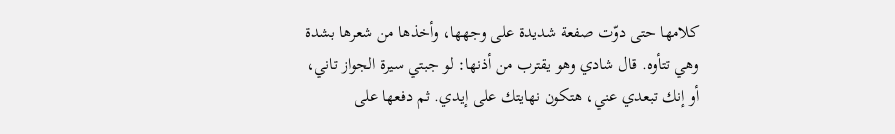كلامها حتى دوّت صفعة شديدة على وجهها، وأخذها من شعرها بشدة وهي تتأوه. قال شادي وهو يقترب من أذنها: لو جبتي سيرة الجواز تاني، أو إنك تبعدي عني، هتكون نهايتك على إيدي. ثم دفعها على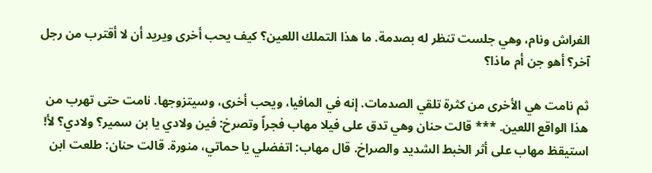الفراش ونام، وهي جلست تنظر له بصدمة. ما هذا التملك اللعين؟ كيف يحب أخرى ويريد أن لا أقترب من رجل آخر؟ أهو جن أم ماذا؟

ثم نامت هي الأخرى من كثرة تلقي الصدمات. إنه في المافيا، ويحب أخرى، وسيتزوجها. نامت حتى تهرب من هذا الواقع اللعين. *** قالت حنان وهي تدق على فيلا مهاب فجراً وتصرخ: فين ولادي يا بن سمير؟ ولادي؟ لأ! استيقظ مهاب على أثر الخبط الشديد والصراخ. قال مهاب: اتفضلي يا حماتي، منورة. قالت حنان: طلعت ابن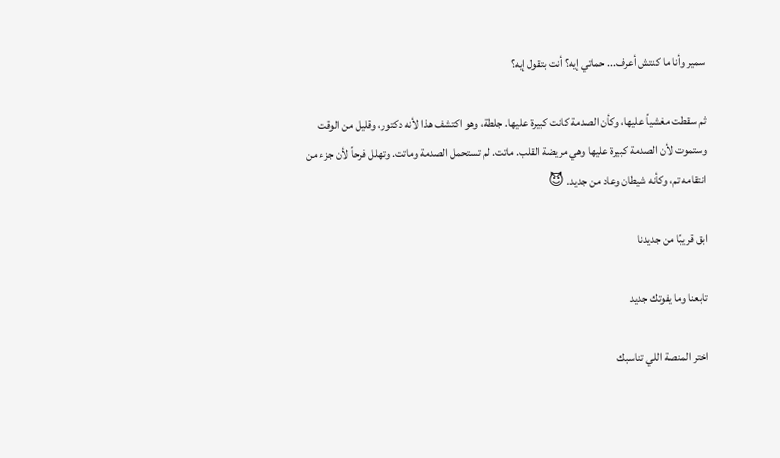سمير وأنا ما كنتش أعرف... حماتي إيه؟ أنت بتقول إيه؟

ثم سقطت مغشياً عليها، وكأن الصدمة كانت كبيرة عليها. جلطة، وهو اكتشف هذا لأنه دكتور، وقليل من الوقت وستموت لأن الصدمة كبيرة عليها وهي مريضة القلب. ماتت. لم تستحمل الصدمة وماتت. وتهلل فرحاً لأن جزء من انتقامه تم، وكأنه شيطان وعاد من جديد. 😈

ابق قريبًا من جديدنا

تابعنا وما يفوتك جديد

اختر المنصة اللي تناسبك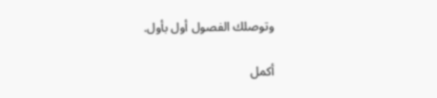وتوصلك الفصول أول بأول.

أكمل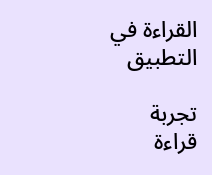القراءة في التطبيق

تجربة قراءة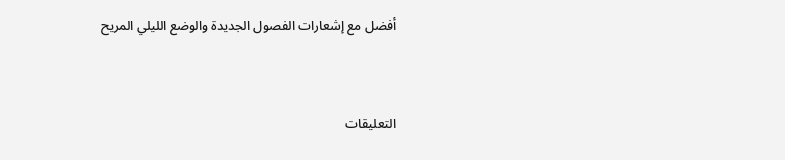أفضل مع إشعارات الفصول الجديدة والوضع الليلي المريح



التعليقات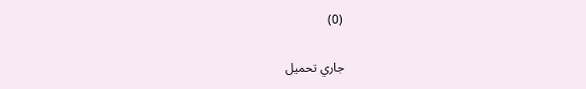(0)

جاري تحميل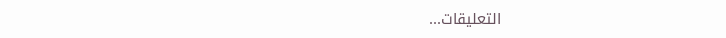التعليقات...